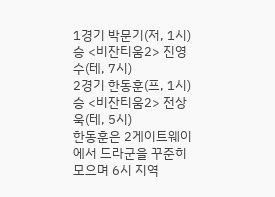1경기 박문기(저, 1시) 승 <비잔티움2> 진영수(테, 7시)
2경기 한동훈(프, 1시) 승 <비잔티움2> 전상욱(테, 5시)
한동훈은 2게이트웨이에서 드라군을 꾸준히 모으며 6시 지역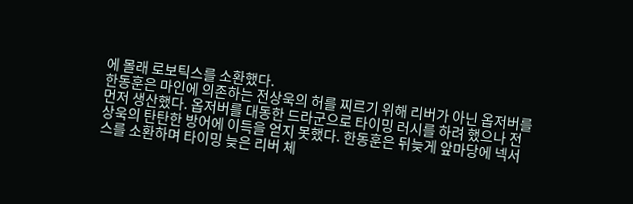에 몰래 로보틱스를 소환했다.
한동훈은 마인에 의존하는 전상욱의 허를 찌르기 위해 리버가 아닌 옵저버를 먼저 생산했다. 옵저버를 대동한 드라군으로 타이밍 러시를 하려 했으나 전상욱의 탄탄한 방어에 이득을 얻지 못했다. 한동훈은 뒤늦게 앞마당에 넥서스를 소환하며 타이밍 늦은 리버 체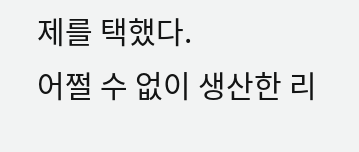제를 택했다.
어쩔 수 없이 생산한 리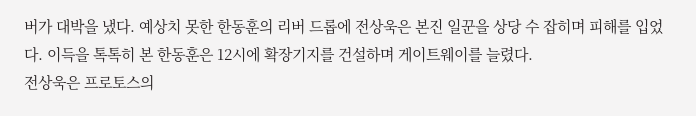버가 대박을 냈다. 예상치 못한 한동훈의 리버 드롭에 전상욱은 본진 일꾼을 상당 수 잡히며 피해를 입었다. 이득을 톡톡히 본 한동훈은 12시에 확장기지를 건설하며 게이트웨이를 늘렸다.
전상욱은 프로토스의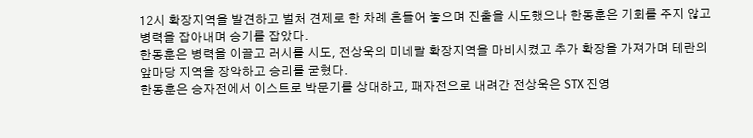12시 확장지역을 발견하고 벌처 견제로 한 차례 흔들어 놓으며 진출을 시도했으나 한동훈은 기회를 주지 않고 병력을 잡아내며 승기를 잡았다.
한동훈은 병력을 이끌고 러시를 시도, 전상욱의 미네랄 확장지역을 마비시켰고 추가 확장을 가져가며 테란의 앞마당 지역을 장악하고 승리를 굳혔다.
한동훈은 승자전에서 이스트로 박문기를 상대하고, 패자전으로 내려간 전상욱은 STX 진영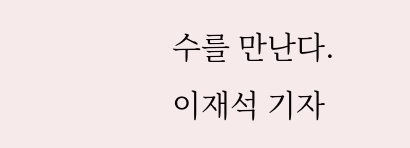수를 만난다.
이재석 기자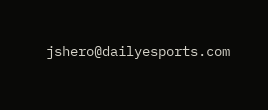jshero@dailyesports.com